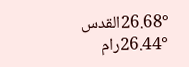26.68°القدس
26.44°رام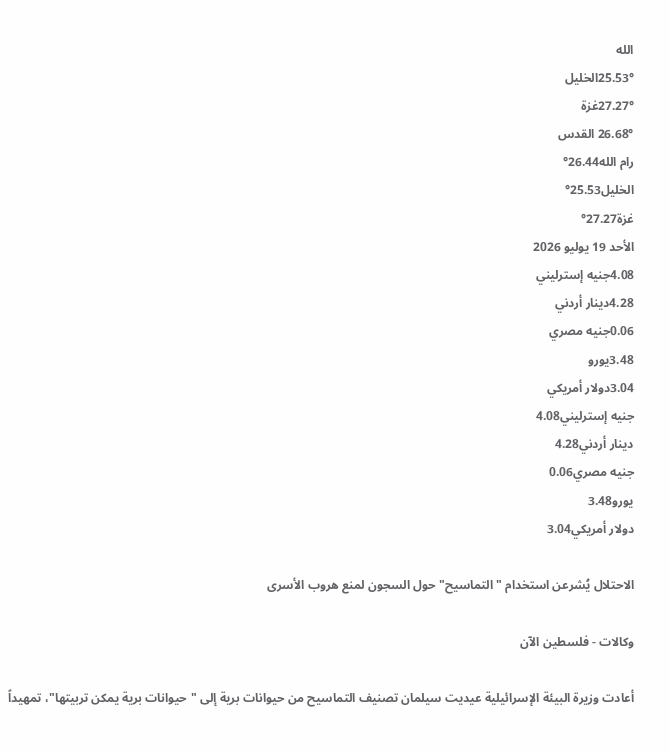الله
25.53°الخليل
27.27°غزة
26.68° القدس
رام الله26.44°
الخليل25.53°
غزة27.27°
الأحد 19 يوليو 2026
4.08جنيه إسترليني
4.28دينار أردني
0.06جنيه مصري
3.48يورو
3.04دولار أمريكي
جنيه إسترليني4.08
دينار أردني4.28
جنيه مصري0.06
يورو3.48
دولار أمريكي3.04

الاحتلال يُشرعن استخدام "التماسيح" حول السجون لمنع هروب الأسرى

وكالات - فلسطين الآن

أعادت وزيرة البيئة الإسرائيلية عيديت سيلمان تصنيف التماسيح من حيوانات برية إلى "حيوانات برية يمكن تربيتها"، تمهيداً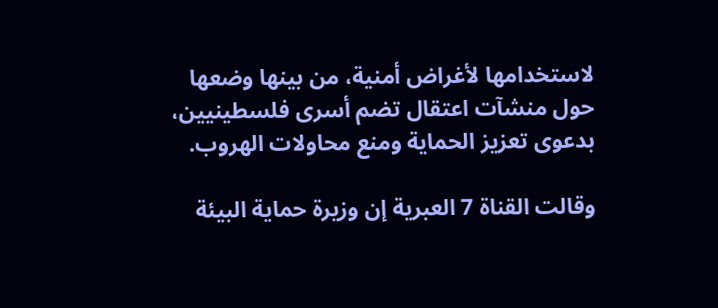لاستخدامها لأغراض أمنية، من بينها وضعها حول منشآت اعتقال تضم أسرى فلسطينيين، بدعوى تعزيز الحماية ومنع محاولات الهروب.

وقالت القناة 7 العبرية إن وزيرة حماية البيئة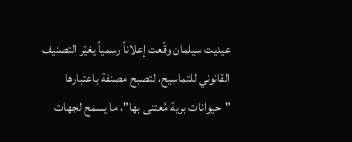عيديت سيلمان وقّعت إعلاناً رسمياً يغيّر التصنيف القانوني للتماسيح، لتصبح مصنفة باعتبارها "حيوانات برية مُعتنى بها"، ما يسمح لجهات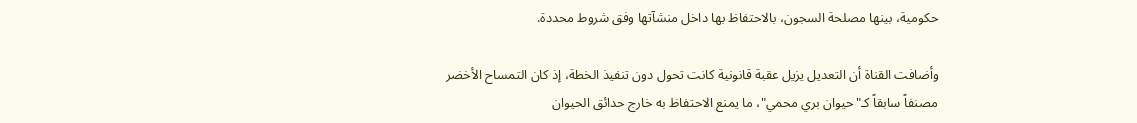حكومية، بينها مصلحة السجون، بالاحتفاظ بها داخل منشآتها وفق شروط محددة.

وأضافت القناة أن التعديل يزيل عقبة قانونية كانت تحول دون تنفيذ الخطة، إذ كان التمساح الأخضر مصنفاً سابقاً كـ"حيوان بري محمي"، ما يمنع الاحتفاظ به خارج حدائق الحيوان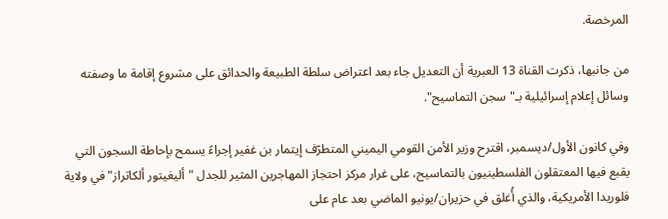المرخصة.

من جانبها، ذكرت القناة 13 العبرية أن التعديل جاء بعد اعتراض سلطة الطبيعة والحدائق على مشروع إقامة ما وصفته وسائل إعلام إسرائيلية بـ"سجن التماسيح".

وفي كانون الأول/ديسمبر، اقترح وزير الأمن القومي اليميني المتطرّف إيتمار بن غفير إجراءً يسمح بإحاطة السجون التي يقبع فيها المعتقلون الفلسطينيون بالتماسيح، على غرار مركز احتجاز المهاجرين المثير للجدل "أليغيتور ألكاتراز" في ولاية فلوريدا الأمريكية، والذي أُغلق في حزيران/يونيو الماضي بعد عام على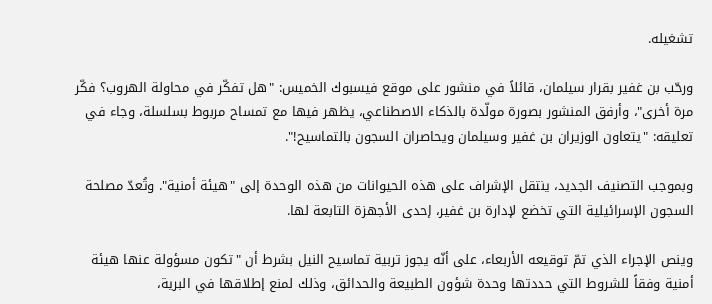تشغيله.

ورحّب بن غفير بقرار سيلمان، قائلاً في منشور على موقع فيسبوك الخميس: "هل تفكّر في محاولة الهروب؟ فكّر مرة أخرى"، وأرفق المنشور بصورة مولّدة بالذكاء الاصطناعي، يظهر فيها مع تمساح مربوط بسلسلة، وجاء في تعليقه: "يتعاون الوزيران بن غفير وسيلمان ويحاصران السجون بالتماسيح!".

وبموجب التصنيف الجديد، ينتقل الإشراف على هذه الحيوانات من هذه الوحدة إلى "هيئة أمنية". وتُعدّ مصلحة السجون الإسرائيلية التي تخضع لإدارة بن غفير، إحدى الأجهزة التابعة لها.

وينص الإجراء الذي تمّ توقيعه الأربعاء، على أنّه يجوز تربية تماسيح النيل بشرط أن "تكون مسؤولة عنها هيئة أمنية وفقاً للشروط التي حددتها وحدة شؤون الطبيعة والحدائق، وذلك لمنع إطلاقها في البرية،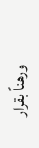ورهناً بقرار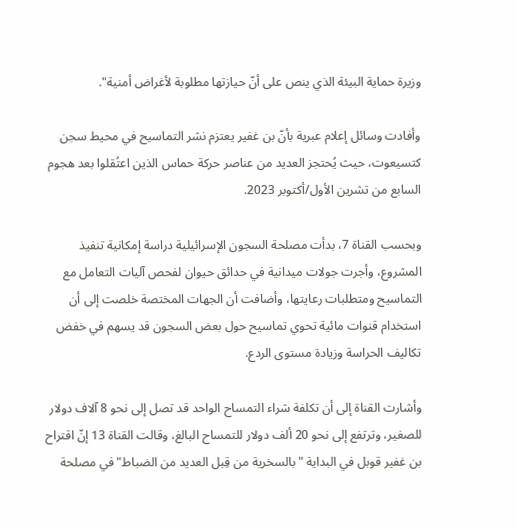وزيرة حماية البيئة الذي ينص على أنّ حيازتها مطلوبة لأغراض أمنية".

وأفادت وسائل إعلام عبرية بأنّ بن غفير يعتزم نشر التماسيح في محيط سجن كتسيعوت، حيث يُحتجز العديد من عناصر حركة حماس الذين اعتُقلوا بعد هجوم السابع من تشرين الأول/أكتوبر 2023.

وبحسب القناة 7، بدأت مصلحة السجون الإسرائيلية دراسة إمكانية تنفيذ المشروع، وأجرت جولات ميدانية في حدائق حيوان لفحص آليات التعامل مع التماسيح ومتطلبات رعايتها، وأضافت أن الجهات المختصة خلصت إلى أن استخدام قنوات مائية تحوي تماسيح حول بعض السجون قد يسهم في خفض تكاليف الحراسة وزيادة مستوى الردع.

وأشارت القناة إلى أن تكلفة شراء التمساح الواحد قد تصل إلى نحو 8 آلاف دولار للصغير، وترتفع إلى نحو 20 ألف دولار للتمساح البالغ، وقالت القناة 13 إنّ اقتراح بن غفير قوبل في البداية "بالسخرية من قِبل العديد من الضباط" في مصلحة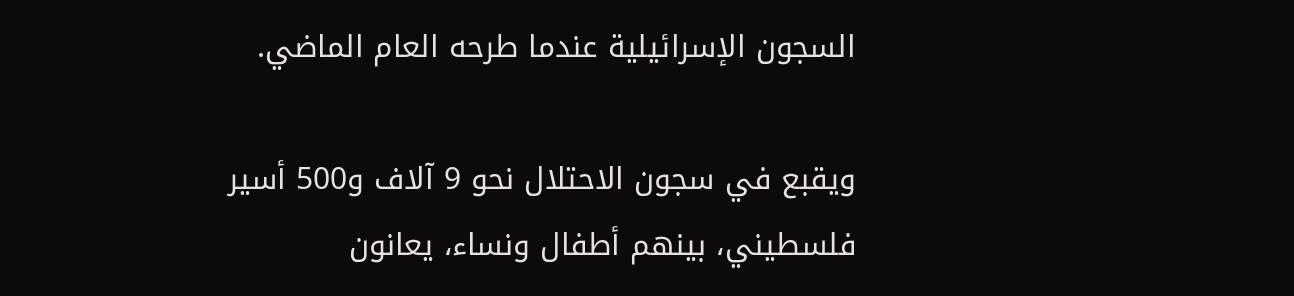السجون الإسرائيلية عندما طرحه العام الماضي.

ويقبع في سجون الاحتلال نحو 9 آلاف و500 أسير فلسطيني، بينهم أطفال ونساء، يعانون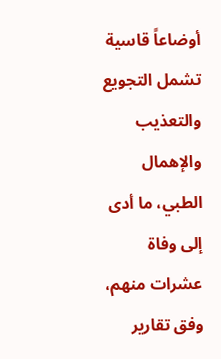أوضاعاً قاسية تشمل التجويع والتعذيب والإهمال الطبي، ما أدى إلى وفاة عشرات منهم، وفق تقارير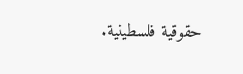حقوقية فلسطينية.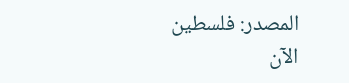المصدر: فلسطين الآن